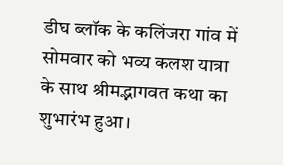डीघ ब्लॉक के कलिंजरा गांव में सोमवार को भव्य कलश यात्रा के साथ श्रीमद्भागवत कथा का शुभारंभ हुआ।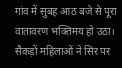गांव में सुबह आठ बजे से पूरा वातावरण भक्तिमय हो उठा। सैकड़ों महिलाओं ने सिर पर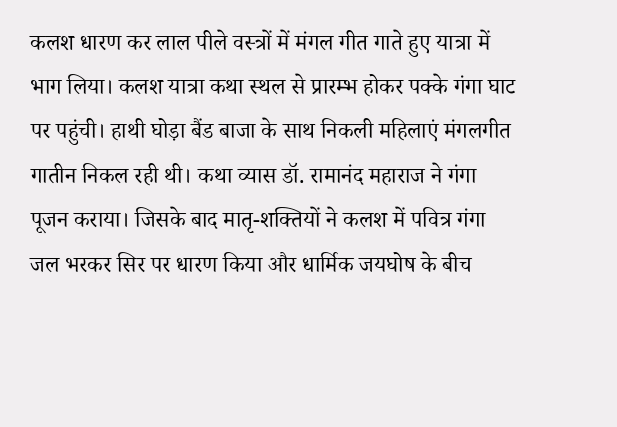कलश धारण कर लाल पीले वस्त्रों में मंगल गीत गाते हुए यात्रा में भाग लिया। कलश यात्रा कथा स्थल से प्रारम्भ होकर पक्के गंगा घाट पर पहुंची। हाथी घोड़ा बैंड बाजा के साथ निकली महिलाएं मंगलगीत गातीन निकल रही थी। कथा व्यास डॉ. रामानंद महाराज ने गंगा पूजन कराया। जिसके बाद मातृ-शक्तियों ने कलश में पवित्र गंगा जल भरकर सिर पर धारण किया और धार्मिक जयघोष के बीच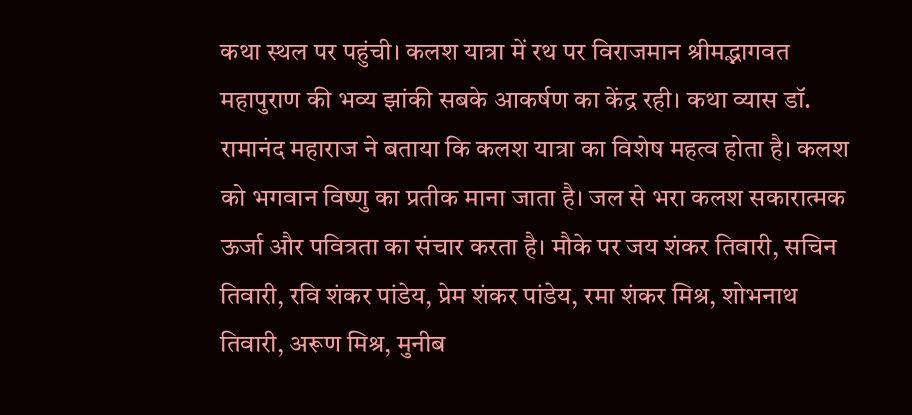कथा स्थल पर पहुंची। कलश यात्रा में रथ पर विराजमान श्रीमद्भागवत महापुराण की भव्य झांकी सबके आकर्षण का केंद्र रही। कथा व्यास डॉ. रामानंद महाराज ने बताया कि कलश यात्रा का विशेष महत्व होता है। कलश को भगवान विष्णु का प्रतीक माना जाता है। जल से भरा कलश सकारात्मक ऊर्जा और पवित्रता का संचार करता है। मौके पर जय शंकर तिवारी, सचिन तिवारी, रवि शंकर पांडेय, प्रेम शंकर पांडेय, रमा शंकर मिश्र, शोभनाथ तिवारी, अरूण मिश्र, मुनीब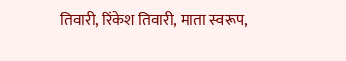तिवारी, रिंकेश तिवारी, माता स्वरूप,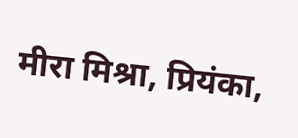मीरा मिश्रा, प्रियंका,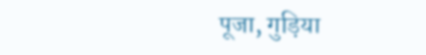पूजा, गुड़िया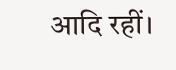आदि रहीं।